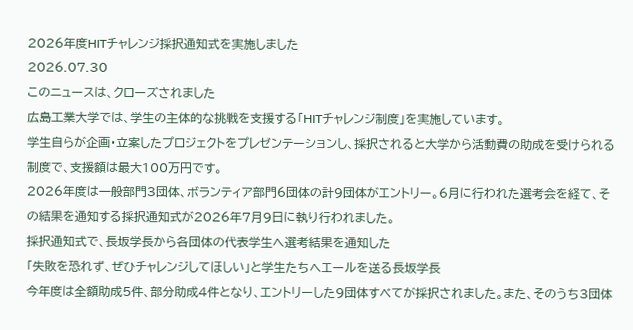2026年度HITチャレンジ採択通知式を実施しました
2026.07.30
このニュースは、クローズされました
広島工業大学では、学生の主体的な挑戦を支援する「HITチャレンジ制度」を実施しています。
学生自らが企画・立案したプロジェクトをプレゼンテーションし、採択されると大学から活動費の助成を受けられる制度で、支援額は最大100万円です。
2026年度は一般部門3団体、ボランティア部門6団体の計9団体がエントリー。6月に行われた選考会を経て、その結果を通知する採択通知式が2026年7月9日に執り行われました。
採択通知式で、長坂学長から各団体の代表学生へ選考結果を通知した
「失敗を恐れず、ぜひチャレンジしてほしい」と学生たちへエールを送る長坂学長
今年度は全額助成5件、部分助成4件となり、エントリーした9団体すべてが採択されました。また、そのうち3団体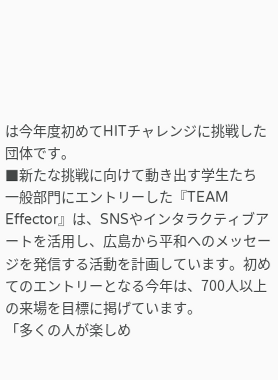は今年度初めてHITチャレンジに挑戦した団体です。
■新たな挑戦に向けて動き出す学生たち
一般部門にエントリーした『TEAM Effector』は、SNSやインタラクティブアートを活用し、広島から平和へのメッセージを発信する活動を計画しています。初めてのエントリーとなる今年は、700人以上の来場を目標に掲げています。
「多くの人が楽しめ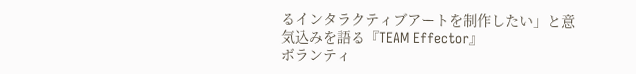るインタラクティブアートを制作したい」と意気込みを語る『TEAM Effector』
ボランティ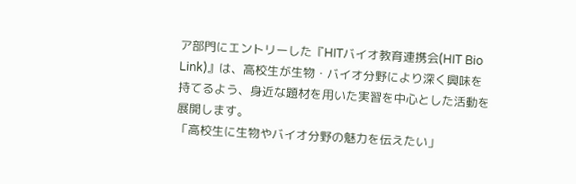ア部門にエントリーした『HITバイオ教育連携会(HIT Bio Link)』は、高校生が生物・バイオ分野により深く興味を持てるよう、身近な題材を用いた実習を中心とした活動を展開します。
「高校生に生物やバイオ分野の魅力を伝えたい」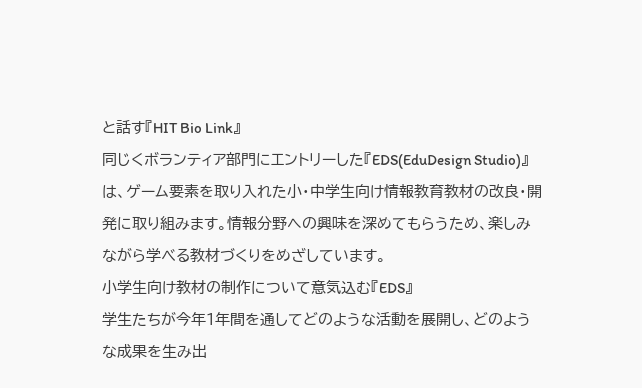と話す『HIT Bio Link』
同じくボランティア部門にエントリーした『EDS(EduDesign Studio)』は、ゲーム要素を取り入れた小・中学生向け情報教育教材の改良・開発に取り組みます。情報分野への興味を深めてもらうため、楽しみながら学べる教材づくりをめざしています。
小学生向け教材の制作について意気込む『EDS』
学生たちが今年1年間を通してどのような活動を展開し、どのような成果を生み出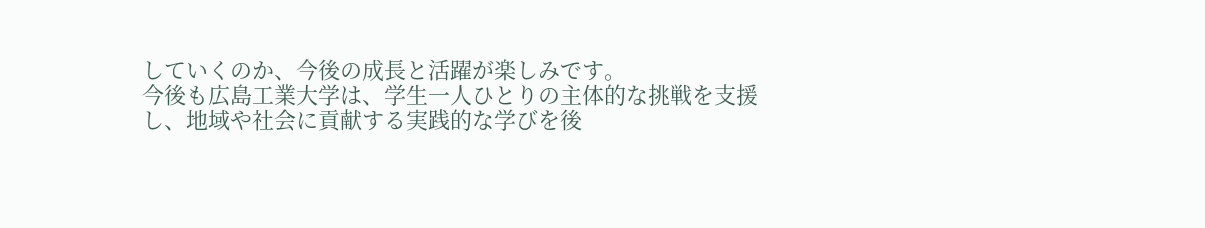していくのか、今後の成長と活躍が楽しみです。
今後も広島工業大学は、学生一人ひとりの主体的な挑戦を支援し、地域や社会に貢献する実践的な学びを後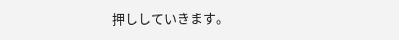押ししていきます。